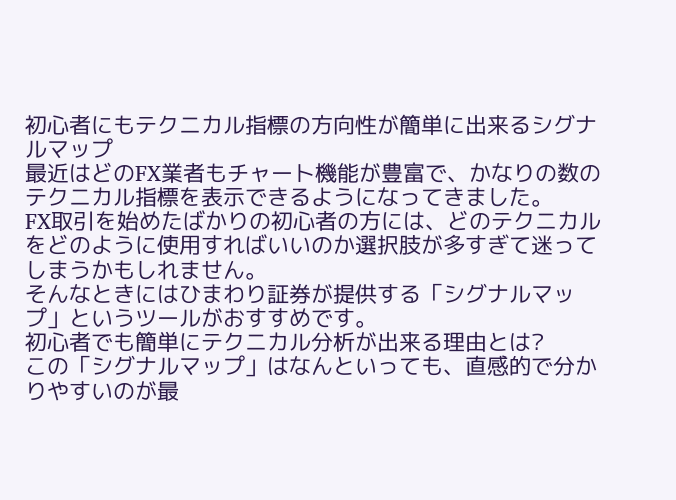初心者にもテクニカル指標の方向性が簡単に出来るシグナルマップ
最近はどのFX業者もチャート機能が豊富で、かなりの数のテクニカル指標を表示できるようになってきました。
FX取引を始めたばかりの初心者の方には、どのテクニカルをどのように使用すればいいのか選択肢が多すぎて迷ってしまうかもしれません。
そんなときにはひまわり証券が提供する「シグナルマップ」というツールがおすすめです。
初心者でも簡単にテクニカル分析が出来る理由とは?
この「シグナルマップ」はなんといっても、直感的で分かりやすいのが最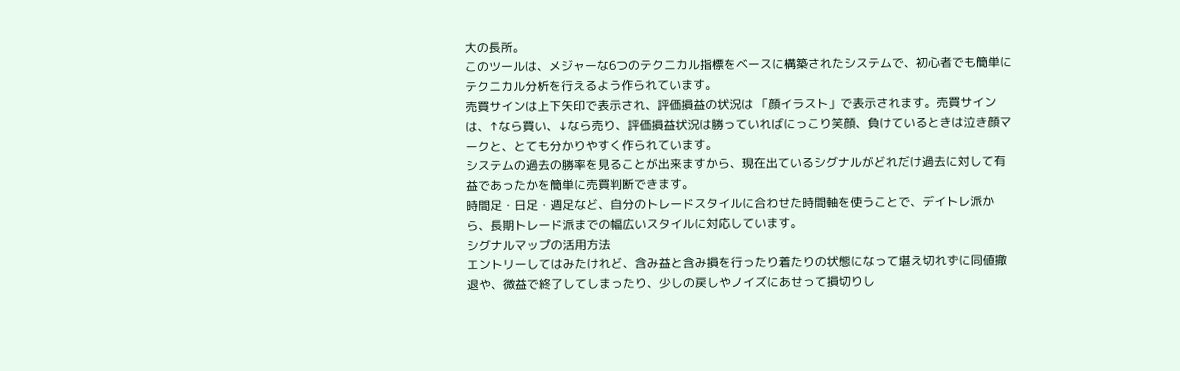大の長所。
このツールは、メジャーな6つのテクニカル指標をベースに構築されたシステムで、初心者でも簡単にテクニカル分析を行えるよう作られています。
売買サインは上下矢印で表示され、評価損益の状況は 「顔イラスト」で表示されます。売買サインは、↑なら買い、↓なら売り、評価損益状況は勝っていればにっこり笑顔、負けているときは泣き顔マークと、とても分かりやすく作られています。
システムの過去の勝率を見ることが出来ますから、現在出ているシグナルがどれだけ過去に対して有益であったかを簡単に売買判断できます。
時間足・日足・週足など、自分のトレードスタイルに合わせた時間軸を使うことで、デイトレ派から、長期トレード派までの幅広いスタイルに対応しています。
シグナルマップの活用方法
エントリーしてはみたけれど、含み益と含み損を行ったり着たりの状態になって堪え切れずに同値撤退や、微益で終了してしまったり、少しの戻しやノイズにあせって損切りし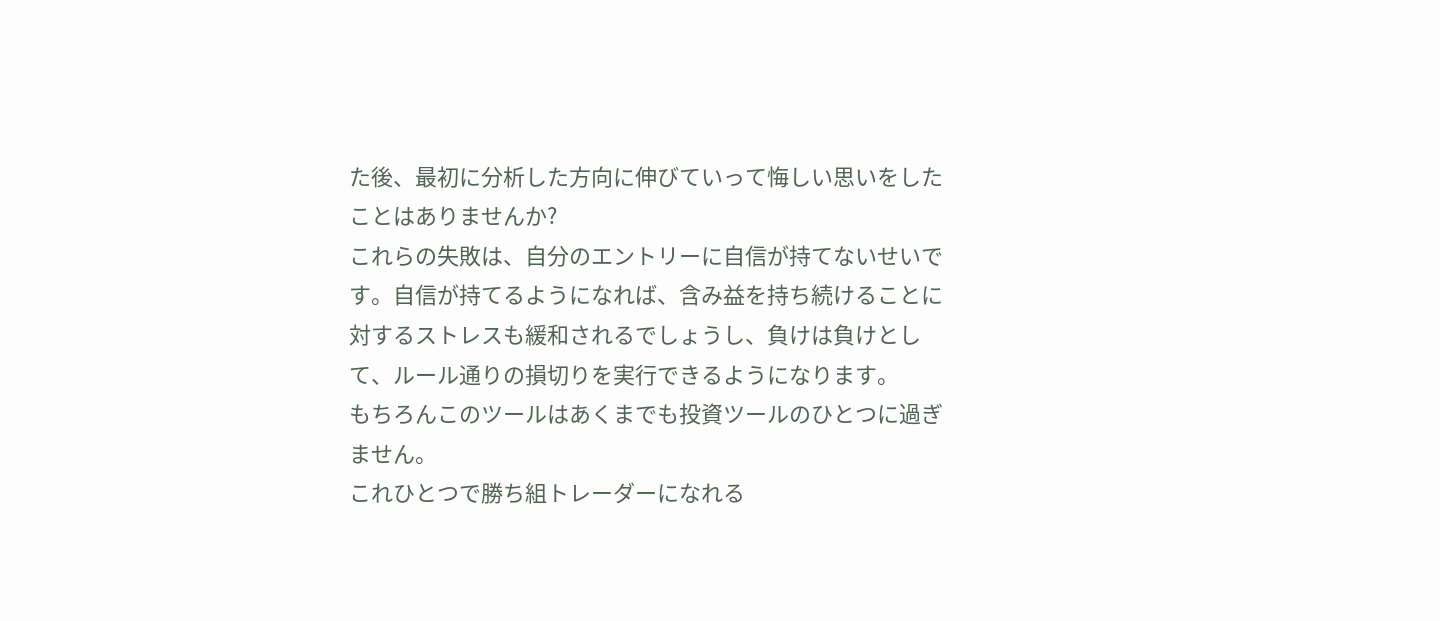た後、最初に分析した方向に伸びていって悔しい思いをしたことはありませんか?
これらの失敗は、自分のエントリーに自信が持てないせいです。自信が持てるようになれば、含み益を持ち続けることに対するストレスも緩和されるでしょうし、負けは負けとして、ルール通りの損切りを実行できるようになります。
もちろんこのツールはあくまでも投資ツールのひとつに過ぎません。
これひとつで勝ち組トレーダーになれる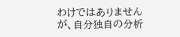わけではありませんが、自分独自の分析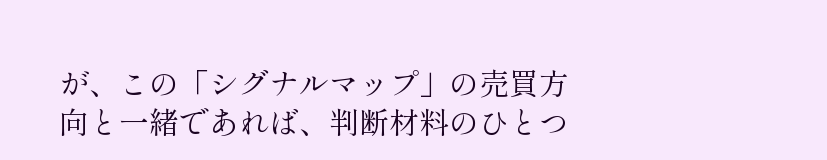が、この「シグナルマップ」の売買方向と一緒であれば、判断材料のひとつ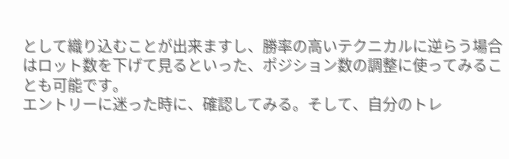として織り込むことが出来ますし、勝率の高いテクニカルに逆らう場合はロット数を下げて見るといった、ポジション数の調整に使ってみることも可能です。
エントリーに迷った時に、確認してみる。そして、自分のトレ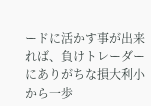ードに活かす事が出来れば、負けトレーダーにありがちな損大利小から一歩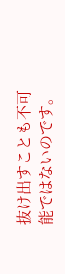抜け出すことも不可能ではないのです。